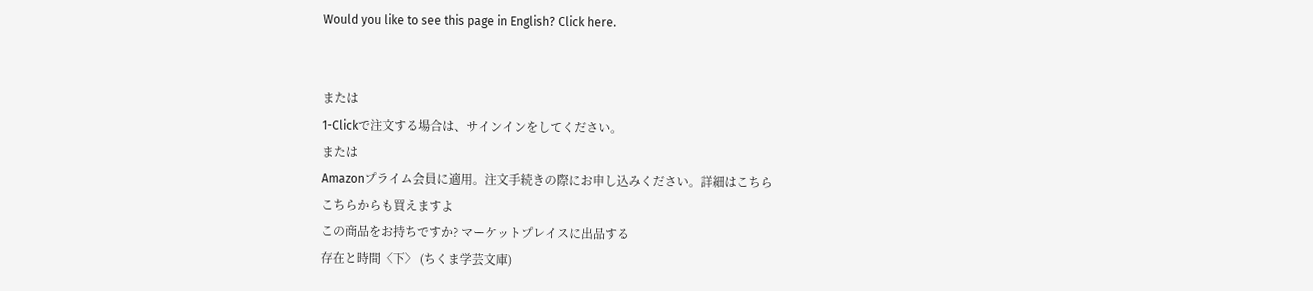Would you like to see this page in English? Click here.


または
1-Clickで注文する場合は、サインインをしてください。
または
Amazonプライム会員に適用。注文手続きの際にお申し込みください。詳細はこちら
こちらからも買えますよ
この商品をお持ちですか? マーケットプレイスに出品する
存在と時間〈下〉 (ちくま学芸文庫)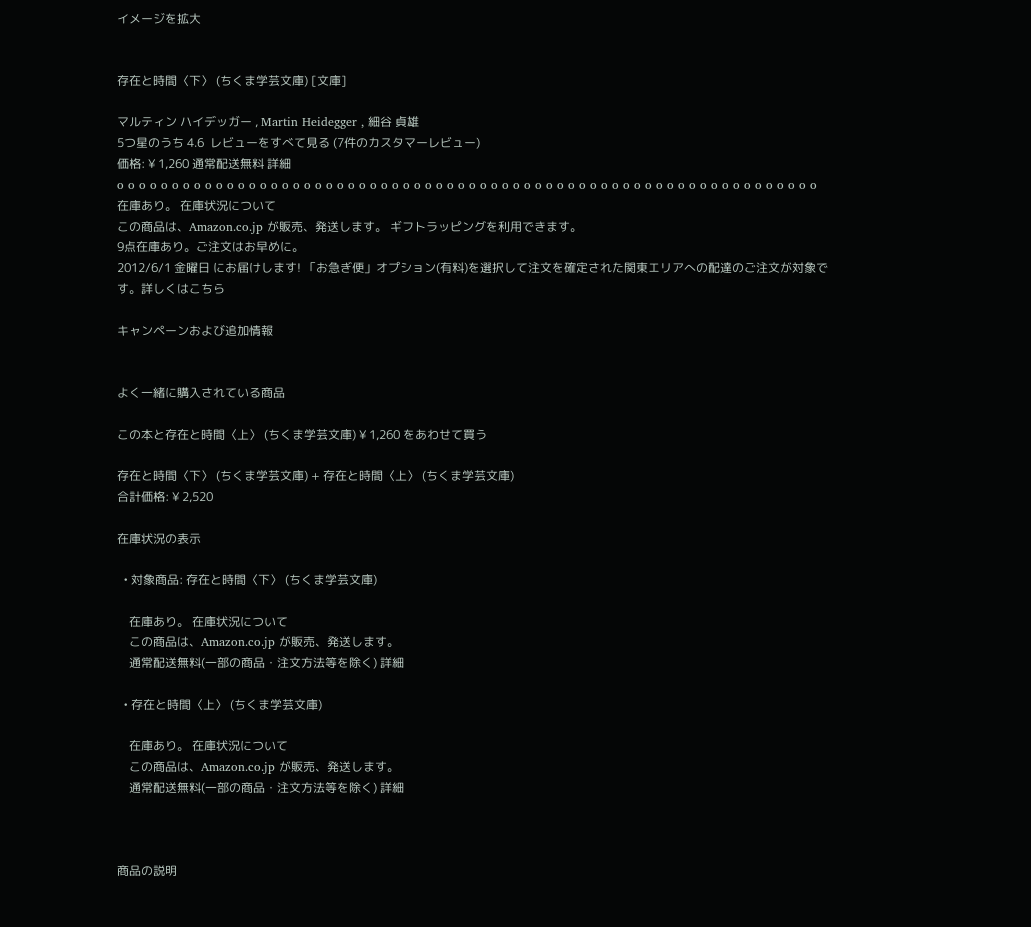イメージを拡大


存在と時間〈下〉 (ちくま学芸文庫) [文庫]

マルティン ハイデッガー , Martin Heidegger , 細谷 貞雄
5つ星のうち 4.6  レビューをすべて見る (7件のカスタマーレビュー)
価格: ¥ 1,260 通常配送無料 詳細
o o o o o o o o o o o o o o o o o o o o o o o o o o o o o o o o o o o o o o o o o o o o o o o o o o o o o o o o o o o o o o o o
在庫あり。 在庫状況について
この商品は、Amazon.co.jp が販売、発送します。 ギフトラッピングを利用できます。
9点在庫あり。ご注文はお早めに。
2012/6/1 金曜日 にお届けします! 「お急ぎ便」オプション(有料)を選択して注文を確定された関東エリアへの配達のご注文が対象です。詳しくはこちら

キャンペーンおよび追加情報


よく一緒に購入されている商品

この本と存在と時間〈上〉 (ちくま学芸文庫) ¥ 1,260 をあわせて買う

存在と時間〈下〉 (ちくま学芸文庫) + 存在と時間〈上〉 (ちくま学芸文庫)
合計価格: ¥ 2,520

在庫状況の表示

  • 対象商品: 存在と時間〈下〉 (ちくま学芸文庫)

    在庫あり。 在庫状況について
    この商品は、Amazon.co.jp が販売、発送します。
    通常配送無料(一部の商品・注文方法等を除く) 詳細

  • 存在と時間〈上〉 (ちくま学芸文庫)

    在庫あり。 在庫状況について
    この商品は、Amazon.co.jp が販売、発送します。
    通常配送無料(一部の商品・注文方法等を除く) 詳細



商品の説明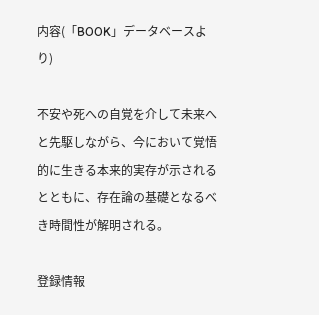内容(「BOOK」データベースより)

不安や死への自覚を介して未来へと先駆しながら、今において覚悟的に生きる本来的実存が示されるとともに、存在論の基礎となるべき時間性が解明される。

登録情報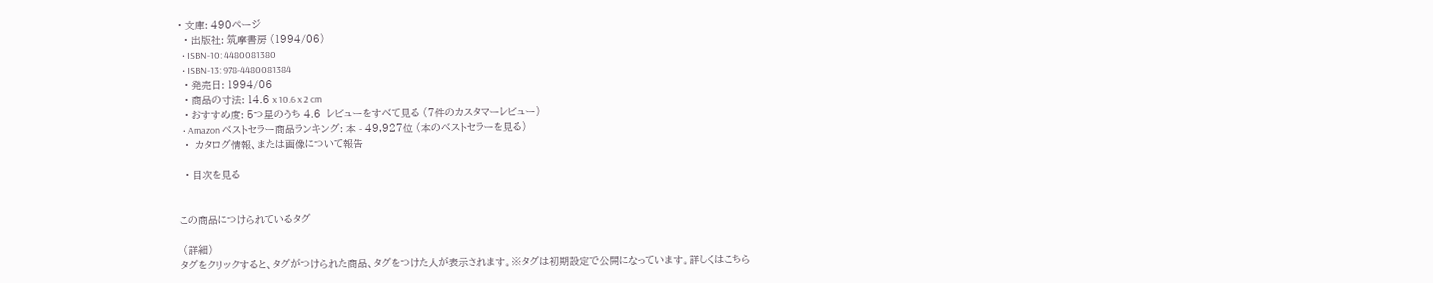• 文庫: 490ページ
  • 出版社: 筑摩書房 (1994/06)
  • ISBN-10: 4480081380
  • ISBN-13: 978-4480081384
  • 発売日: 1994/06
  • 商品の寸法: 14.6 x 10.6 x 2 cm
  • おすすめ度: 5つ星のうち 4.6  レビューをすべて見る (7件のカスタマーレビュー)
  • Amazon ベストセラー商品ランキング: 本 - 49,927位 (本のベストセラーを見る)
  •  カタログ情報、または画像について報告

  • 目次を見る


この商品につけられているタグ

 (詳細)
タグをクリックすると、タグがつけられた商品、タグをつけた人が表示されます。※タグは初期設定で公開になっています。詳しくはこちら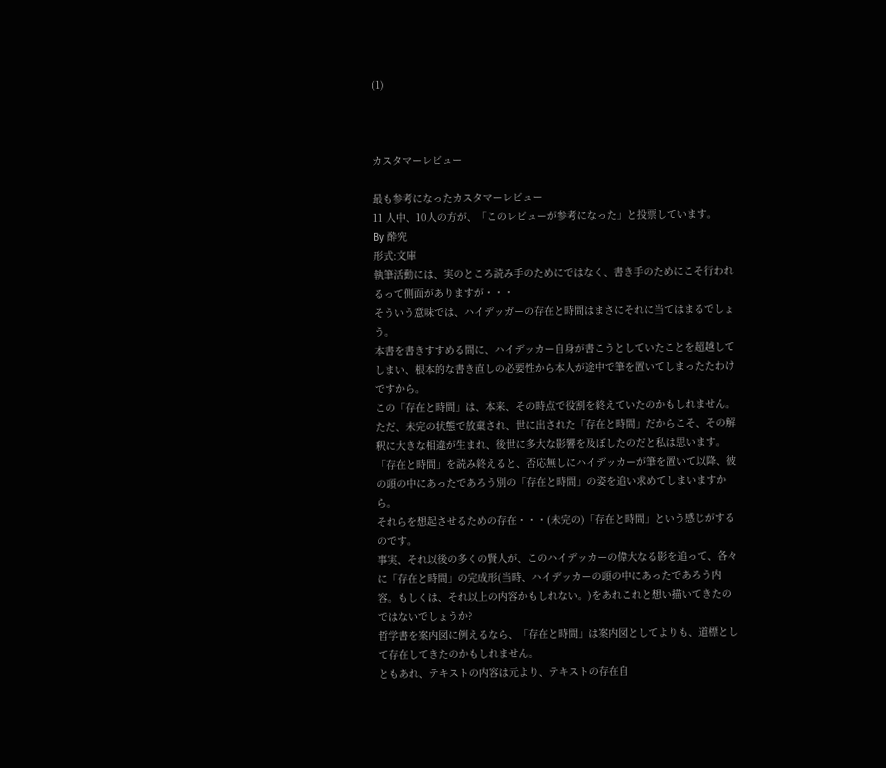(1)



カスタマーレビュー

最も参考になったカスタマーレビュー
11 人中、10人の方が、「このレビューが参考になった」と投票しています。
By 酔究
形式:文庫
執筆活動には、実のところ読み手のためにではなく、書き手のためにこそ行われるって側面がありますが・・・
そういう意味では、ハイデッガーの存在と時間はまさにそれに当てはまるでしょう。
本書を書きすすめる間に、ハイデッカー自身が書こうとしていたことを超越してしまい、根本的な書き直しの必要性から本人が途中で筆を置いてしまったたわけですから。
この「存在と時間」は、本来、その時点で役割を終えていたのかもしれません。
ただ、未完の状態で放棄され、世に出された「存在と時間」だからこそ、その解釈に大きな相違が生まれ、後世に多大な影響を及ぼしたのだと私は思います。
「存在と時間」を読み終えると、否応無しにハイデッカーが筆を置いて以降、彼の頭の中にあったであろう別の「存在と時間」の姿を追い求めてしまいますから。
それらを想起させるための存在・・・(未完の)「存在と時間」という感じがするのです。
事実、それ以後の多くの賢人が、このハイデッカーの偉大なる影を追って、各々に「存在と時間」の完成形(当時、ハイデッカーの頭の中にあったであろう内容。もしくは、それ以上の内容かもしれない。)をあれこれと想い描いてきたのではないでしょうか?
哲学書を案内図に例えるなら、「存在と時間」は案内図としてよりも、道標として存在してきたのかもしれません。
ともあれ、テキストの内容は元より、テキストの存在自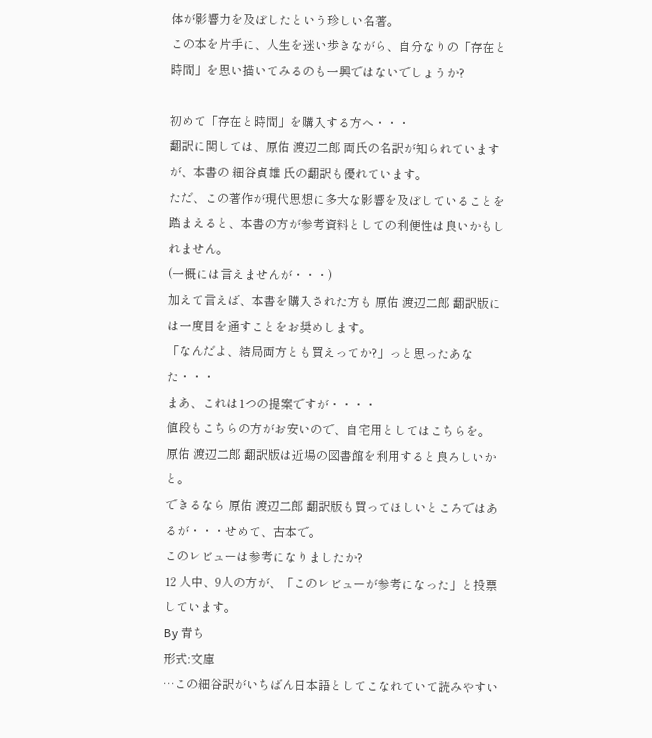体が影響力を及ぼしたという珍しい名著。
この本を片手に、人生を迷い歩きながら、自分なりの「存在と時間」を思い描いてみるのも一興ではないでしょうか?

初めて「存在と時間」を購入する方へ・・・
翻訳に関しては、原佑 渡辺二郎 両氏の名訳が知られていますが、本書の 細谷貞雄 氏の翻訳も優れています。
ただ、この著作が現代思想に多大な影響を及ぼしていることを踏まえると、本書の方が参考資料としての利便性は良いかもしれません。
(一概には言えませんが・・・)
加えて言えば、本書を購入された方も 原佑 渡辺二郎 翻訳版には一度目を通すことをお奨めします。
「なんだよ、結局両方とも買えってか?」っと思ったあなた・・・
まあ、これは1つの提案ですが・・・・
値段もこちらの方がお安いので、自宅用としてはこちらを。
原佑 渡辺二郎 翻訳版は近場の図書館を利用すると良ろしいかと。
できるなら 原佑 渡辺二郎 翻訳版も買ってほしいところではあるが・・・せめて、古本で。
このレビューは参考になりましたか?
12 人中、9人の方が、「このレビューが参考になった」と投票しています。
By 青ち
形式:文庫
…この細谷訳がいちばん日本語としてこなれていて読みやすい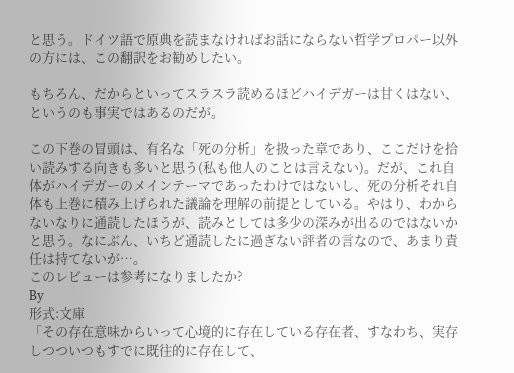と思う。ドイツ語で原典を読まなければお話にならない哲学プロパー以外の方には、この翻訳をお勧めしたい。

もちろん、だからといってスラスラ読めるほどハイデガーは甘くはない、というのも事実ではあるのだが。

この下巻の冒頭は、有名な「死の分析」を扱った章であり、ここだけを拾い読みする向きも多いと思う(私も他人のことは言えない)。だが、これ自体がハイデガーのメインテーマであったわけではないし、死の分析それ自体も上巻に積み上げられた議論を理解の前提としている。やはり、わからないなりに通読したほうが、読みとしては多少の深みが出るのではないかと思う。なにぶん、いちど通読したに過ぎない評者の言なので、あまり責任は持てないが…。
このレビューは参考になりましたか?
By
形式:文庫
「その存在意味からいって心境的に存在している存在者、すなわち、実存しつついつもすでに既往的に存在して、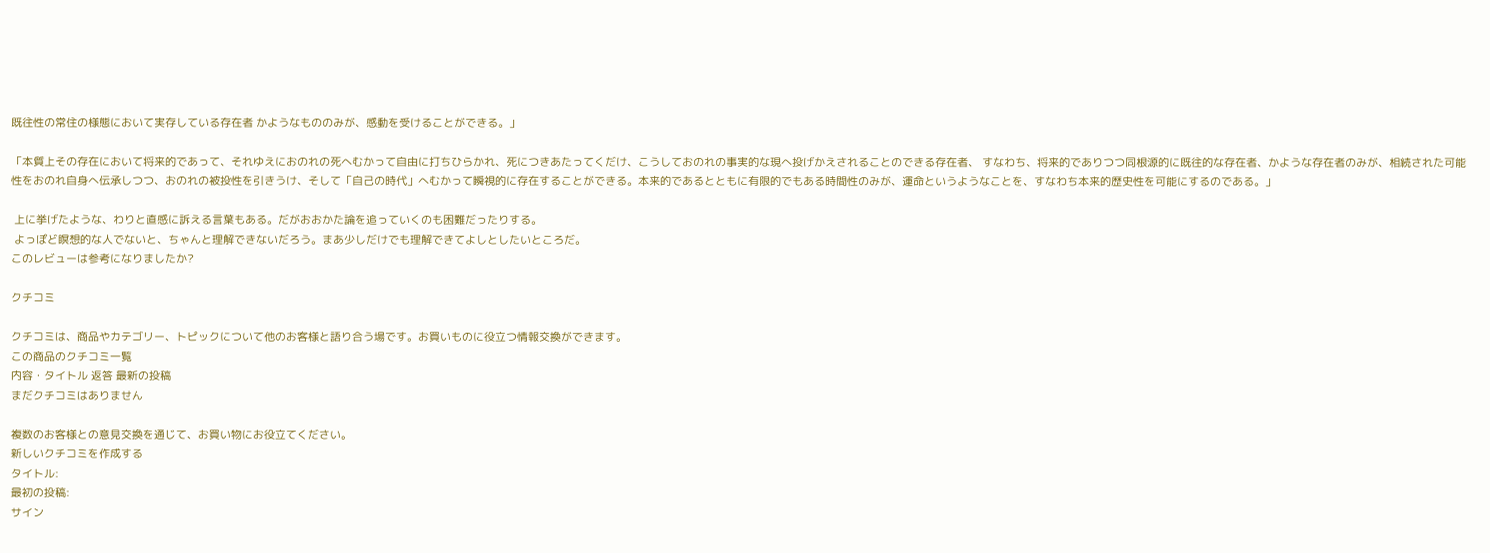既往性の常住の様態において実存している存在者 かようなもののみが、感動を受けることができる。」

「本質上その存在において将来的であって、それゆえにおのれの死へむかって自由に打ちひらかれ、死につきあたってくだけ、こうしておのれの事実的な現へ投げかえされることのできる存在者、 すなわち、将来的でありつつ同根源的に既往的な存在者、かような存在者のみが、相続された可能性をおのれ自身へ伝承しつつ、おのれの被投性を引きうけ、そして「自己の時代」へむかって瞬視的に存在することができる。本来的であるとともに有限的でもある時間性のみが、運命というようなことを、すなわち本来的歴史性を可能にするのである。」

 上に挙げたような、わりと直感に訴える言葉もある。だがおおかた論を追っていくのも困難だったりする。
 よっぽど瞑想的な人でないと、ちゃんと理解できないだろう。まあ少しだけでも理解できてよしとしたいところだ。
このレビューは参考になりましたか?

クチコミ

クチコミは、商品やカテゴリー、トピックについて他のお客様と語り合う場です。お買いものに役立つ情報交換ができます。
この商品のクチコミ一覧
内容・タイトル 返答 最新の投稿
まだクチコミはありません

複数のお客様との意見交換を通じて、お買い物にお役立てください。
新しいクチコミを作成する
タイトル:
最初の投稿:
サイン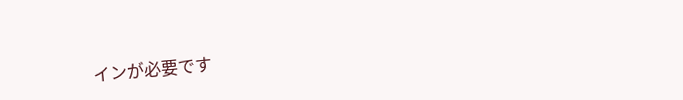インが必要です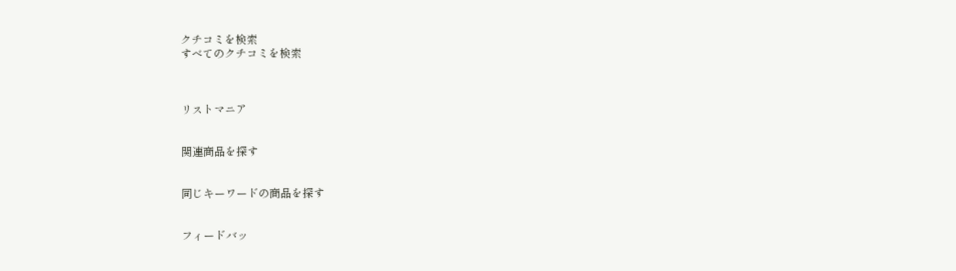クチコミを検索
すべてのクチコミを検索



リストマニア


関連商品を探す


同じキーワードの商品を探す


フィードバッ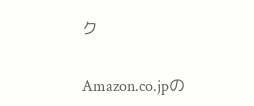ク


Amazon.co.jpの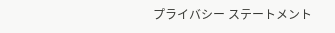プライバシー ステートメント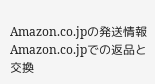Amazon.co.jpの発送情報 Amazon.co.jpでの返品と交換